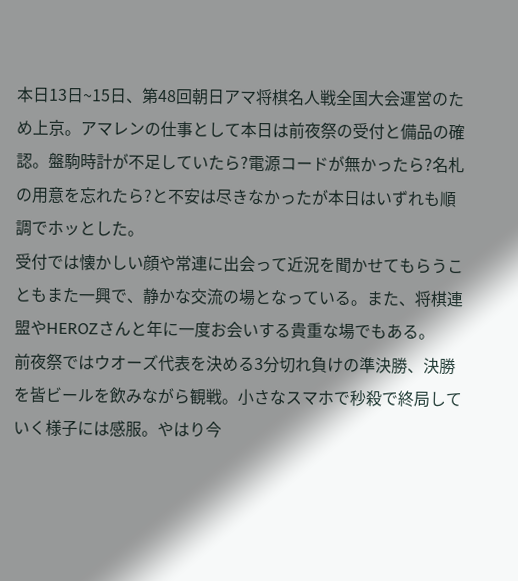本日13日~15日、第48回朝日アマ将棋名人戦全国大会運営のため上京。アマレンの仕事として本日は前夜祭の受付と備品の確認。盤駒時計が不足していたら?電源コードが無かったら?名札の用意を忘れたら?と不安は尽きなかったが本日はいずれも順調でホッとした。
受付では懐かしい顔や常連に出会って近況を聞かせてもらうこともまた一興で、静かな交流の場となっている。また、将棋連盟やHEROZさんと年に一度お会いする貴重な場でもある。
前夜祭ではウオーズ代表を決める3分切れ負けの準決勝、決勝を皆ビールを飲みながら観戦。小さなスマホで秒殺で終局していく様子には感服。やはり今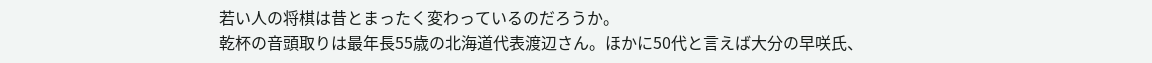若い人の将棋は昔とまったく変わっているのだろうか。
乾杯の音頭取りは最年長55歳の北海道代表渡辺さん。ほかに50代と言えば大分の早咲氏、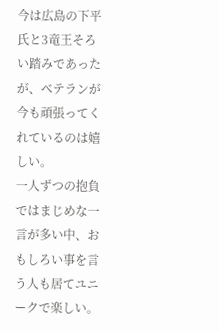今は広島の下平氏と3竜王そろい踏みであったが、ベテランが今も頑張ってくれているのは嬉しい。
一人ずつの抱負ではまじめな一言が多い中、おもしろい事を言う人も居てユニークで楽しい。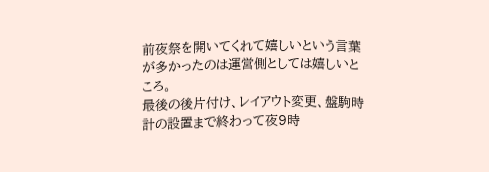前夜祭を開いてくれて嬉しいという言葉が多かったのは運営側としては嬉しいところ。
最後の後片付け、レイアウト変更、盤駒時計の設置まで終わって夜9時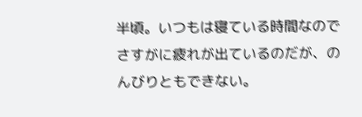半頃。いつもは寝ている時間なのでさすがに疲れが出ているのだが、のんびりともできない。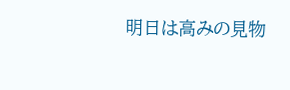明日は高みの見物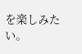を楽しみたい。